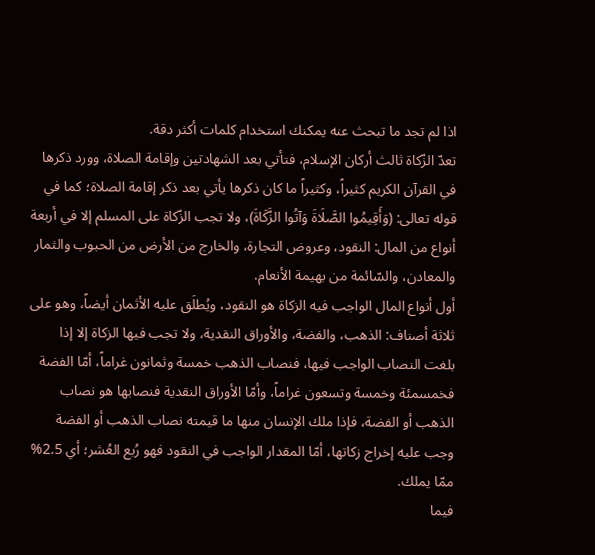اذا لم تجد ما تبحث عنه يمكنك استخدام كلمات أكثر دقة.
تعدّ الزّكاة ثالث أركان الإسلام، فتأتي بعد الشهادتين وإقامة الصلاة، وورد ذكرها في القرآن الكريم كثيراً، وكثيراً ما كان ذكرها يأتي بعد ذكر إقامة الصلاة؛ كما في قوله تعالى: (وَأَقِيمُوا الصَّلَاةَ وَآتُوا الزَّكَاةَ)، ولا تجب الزّكاة على المسلم إلا في أربعة أنواع من المال: النقود، وعروض التجارة، والخارج من الأرض من الحبوب والثمار والمعادن، والسّائمة من بهيمة الأنعام.
أول أنواع المال الواجب فيه الزكاة هو النقود، ويُطلَق عليه الأثمان أيضاً، وهو على ثلاثة أصناف: الذهب، والفضة، والأوراق النقدية، ولا تجب فيها الزكاة إلا إذا بلغت النصاب الواجب فيها، فنصاب الذهب خمسة وثمانون غراماً، أمّا الفضة فخمسمئة وخمسة وتسعون غراماً، وأمّا الأوراق النقدية فنصابها هو نصاب الذهب أو الفضة، فإذا ملك الإنسان منها ما قيمته نصاب الذهب أو الفضة وجب عليه إخراج زكاتها، أمّا المقدار الواجب في النقود فهو رُبع العُشر؛ أي 2.5% ممّا يملك.
فيما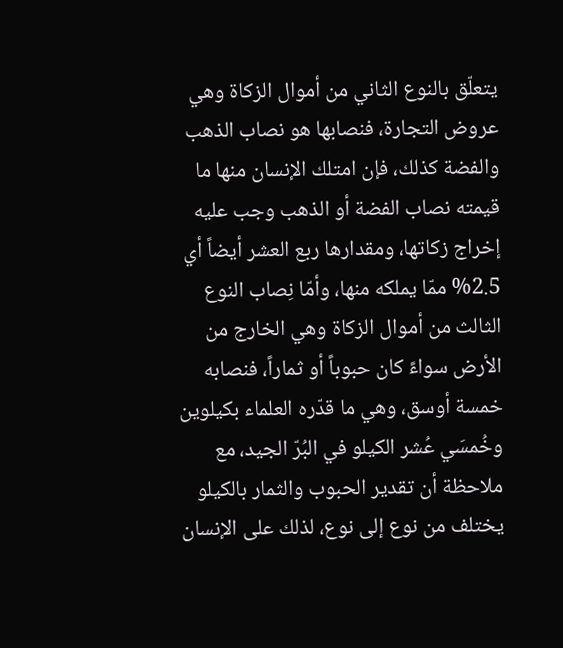يتعلّق بالنوع الثاني من أموال الزكاة وهي عروض التجارة، فنصابها هو نصاب الذهب والفضة كذلك، فإن امتلك الإنسان منها ما قيمته نصاب الفضة أو الذهب وجب عليه إخراج زكاتها، ومقدارها ربع العشر أيضاً أي 2.5% ممّا يملكه منها، وأمّا نِصاب النوع الثالث من أموال الزكاة وهي الخارج من الأرض سواءً كان حبوباً أو ثماراً، فنصابه خمسة أوسق، وهي ما قدّره العلماء بكيلوين وخُمسَي عُشر الكيلو في البُرّ الجيد، مع ملاحظة أن تقدير الحبوب والثمار بالكيلو يختلف من نوع إلى نوع، لذلك على الإنسان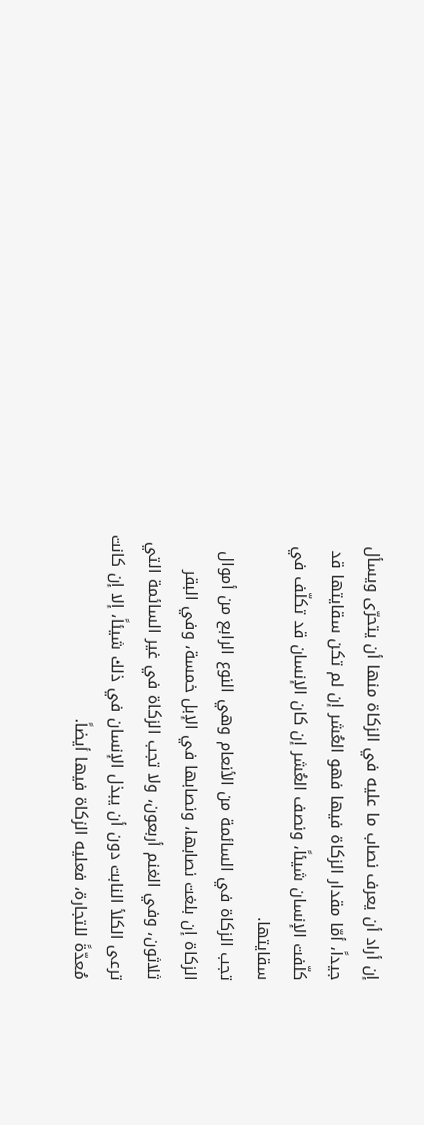إن أراد أن يعرف نصاب ما عليه في الزكاة منها أن يتحرّى ويسأل جيداً، أمّا مقدار الزكاة فيها فهو العُشر إن لم تكن سقايتها قد كلّفت الإنسان شيئاً، ونصف العُشر إن كان الإنسان قد تكلّف في سقايتها.
تجب الزكاة في السائمة من الأنعام وهي النوع الرابع من أموال الزكاة إن بلغت نصابها، ونصابها في الإبل خمسة، وفي البقر ثلاثون، وفي الغنم أربعون، ولا تجب الزكاة في غير السائمة التي ترعى الكلأ النابت دون أن يبذل الإنسان في ذلك شيئاً، إلا إن كانت مُعدّةً للتجارة، فعليه الزكاة فيها أيضاً.